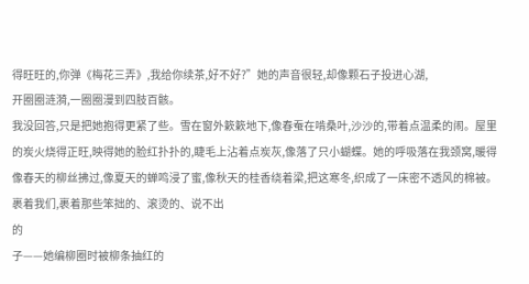得旺旺的,你弹《梅花三弄》,我给你续茶,好不好?”她的声音很轻,却像颗石子投进心湖,
开圈圈涟漪,一圈圈漫到四肢百骸。
我没回答,只是把她抱得更紧了些。雪在窗外簌簌地下,像春蚕在啃桑叶,沙沙的,带着点温柔的闹。屋里的炭火烧得正旺,映得她的脸红扑扑的,睫毛上沾着点炭灰,像落了只小蝴蝶。她的呼吸落在我颈窝,暖得像春天的柳丝拂过,像夏天的蝉鸣浸了蜜,像秋天的桂香绕着梁,把这寒冬,织成了一床密不透风的棉被。
裹着我们,裹着那些笨拙的、滚烫的、说不出
的
子——她编柳圈时被柳条抽红的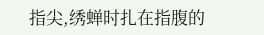指尖,绣蝉时扎在指腹的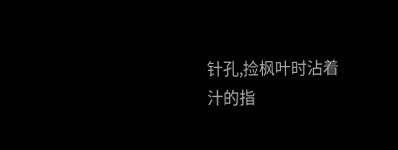针孔,捡枫叶时沾着
汁的指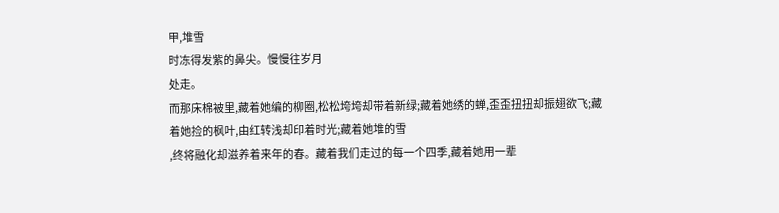甲,堆雪
时冻得发紫的鼻尖。慢慢往岁月
处走。
而那床棉被里,藏着她编的柳圈,松松垮垮却带着新绿;藏着她绣的蝉,歪歪扭扭却振翅欲飞;藏着她捡的枫叶,由红转浅却印着时光;藏着她堆的雪
,终将融化却滋养着来年的春。藏着我们走过的每一个四季,藏着她用一辈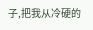子,把我从冷硬的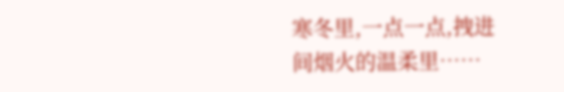寒冬里,一点一点,拽进
间烟火的温柔里……